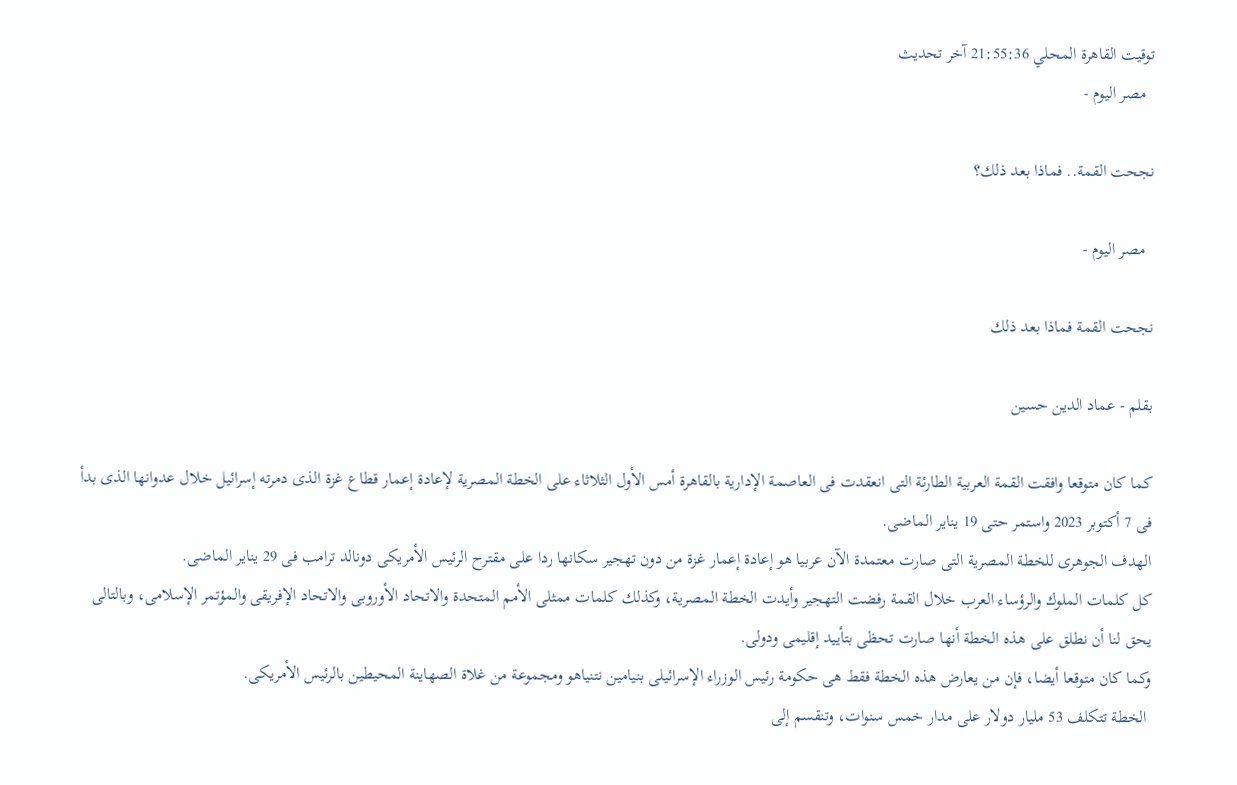توقيت القاهرة المحلي 21:55:36 آخر تحديث
  مصر اليوم -

نجحت القمة.. فماذا بعد ذلك؟

  مصر اليوم -

نجحت القمة فماذا بعد ذلك

بقلم - عماد الدين حسين

كما كان متوقعا وافقت القمة العربية الطارئة التى انعقدت فى العاصمة الإدارية بالقاهرة أمس الأول الثلاثاء على الخطة المصرية لإعادة إعمار قطاع غزة الذى دمرته إسرائيل خلال عدوانها الذى بدأ فى 7 أكتوبر 2023 واستمر حتى 19 يناير الماضى.
الهدف الجوهرى للخطة المصرية التى صارت معتمدة الآن عربيا هو إعادة إعمار غزة من دون تهجير سكانها ردا على مقترح الرئيس الأمريكى دونالد ترامب فى 29 يناير الماضى.
كل كلمات الملوك والرؤساء العرب خلال القمة رفضت التهجير وأيدت الخطة المصرية، وكذلك كلمات ممثلى الأمم المتحدة والاتحاد الأوروبى والاتحاد الإفريقى والمؤتمر الإسلامى، وبالتالى يحق لنا أن نطلق على هذه الخطة أنها صارت تحظى بتأييد إقليمى ودولى.
وكما كان متوقعا أيضا، فإن من يعارض هذه الخطة فقط هى حكومة رئيس الوزراء الإسرائيلى بنيامين نتنياهو ومجموعة من غلاة الصهاينة المحيطين بالرئيس الأمريكى.
 الخطة تتكلف 53 مليار دولار على مدار خمس سنوات، وتنقسم إلى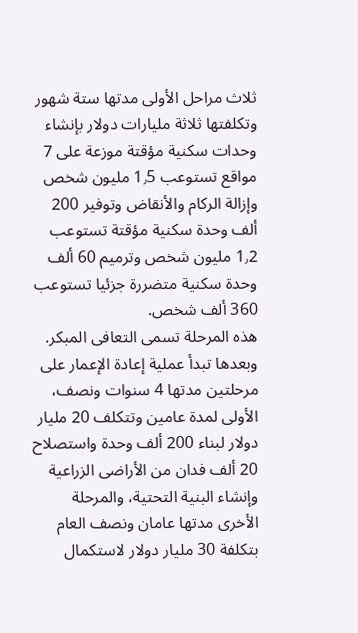ثلاث مراحل الأولى مدتها ستة شهور وتكلفتها ثلاثة مليارات دولار بإنشاء وحدات سكنية مؤقتة موزعة على 7 مواقع تستوعب 1٫5 مليون شخص وإزالة الركام والأنقاض وتوفير 200 ألف وحدة سكنية مؤقتة تستوعب 1٫2 مليون شخص وترميم 60 ألف وحدة سكنية متضررة جزئيا تستوعب 360 ألف شخص.
هذه المرحلة تسمى التعافى المبكر. وبعدها تبدأ عملية إعادة الإعمار على مرحلتين مدتها 4 سنوات ونصف، الأولى لمدة عامين وتتكلف 20 مليار دولار لبناء 200 ألف وحدة واستصلاح 20 ألف فدان من الأراضى الزراعية وإنشاء البنية التحتية، والمرحلة الأخرى مدتها عامان ونصف العام بتكلفة 30 مليار دولار لاستكمال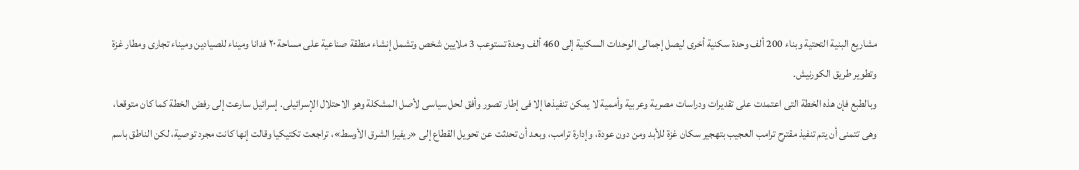مشاريع البنية التحتية وبناء 200 ألف وحدة سكنية أخرى ليصل إجمالى الوحدات السكنية إلى 460 ألف وحدة تستوعب 3 ملايين شخص وتشمل إنشاء منطقة صناعية على مساحة ٢٠ فدانا وميناء للصيادين وميناء تجارى ومطار غزة وتطوير طريق الكورنيش.
وبالطبع فإن هذه الخطة التى اعتمدت على تقديرات ودراسات مصرية وعربية وأممية لا يمكن تنفيذها إلا فى إطار تصور وأفق لحل سياسى لأصل المشكلة وهو الاحتلال الإسرائيلى. إسرائيل سارعت إلى رفض الخطة كما كان متوقعا، وهى تتمنى أن يتم تنفيذ مقترح ترامب العجيب بتهجير سكان غزة للأبد ومن دون عودة، وإدارة ترامب، وبعد أن تحدثت عن تحويل القطاع إلى «ريفيرا الشرق الأوسط»، تراجعت تكتيكيا وقالت إنها كانت مجرد توصية، لكن الناطق باسم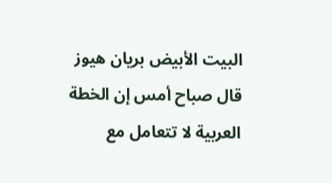البيت الأبيض بريان هيوز قال صباح أمس إن الخطة العربية لا تتعامل مع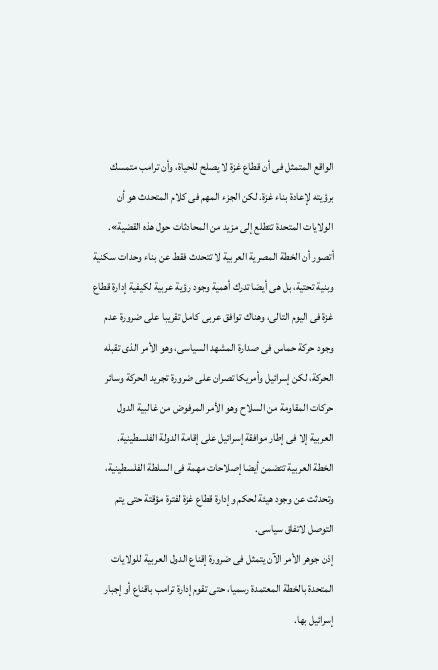الواقع المتمثل فى أن قطاع غزة لا يصلح للحياة، وأن ترامب متمسك برؤيته لإعادة بناء غزة. لكن الجزء المهم فى كلام المتحدث هو أن الولايات المتحدة تتطلع إلى مزيد من المحادثات حول هذه القضية».
أتصور أن الخطة المصرية العربية لا تتحدث فقط عن بناء وحدات سكنية وبنية تحتية، بل هى أيضا تدرك أهمية وجود رؤية عربية لكيفية إدارة قطاع غزة فى اليوم التالى، وهناك توافق عربى كامل تقريبا على ضرورة عدم وجود حركة حماس فى صدارة المشهد السياسى، وهو الأمر الذى تقبله الحركة، لكن إسرائيل وأمريكا تصران على ضرورة تجريد الحركة وسائر حركات المقاومة من السلاح وهو الأمر المرفوض من غالبية الدول العربية إلا فى إطار موافقة إسرائيل على إقامة الدولة الفلسطينية.
الخطة العربية تتضمن أيضا إصلاحات مهمة فى السلطة الفلسطينية، وتحدثت عن وجود هيئة لحكم وإدارة قطاع غزة لفترة مؤقتة حتى يتم التوصل لاتفاق سياسى.
إذن جوهر الأمر الآن يتمثل فى ضرورة إقناع الدول العربية للولايات المتحدة بالخطة المعتمدة رسميا، حتى تقوم إدارة ترامب باقناع أو إجبار إسرائيل بها.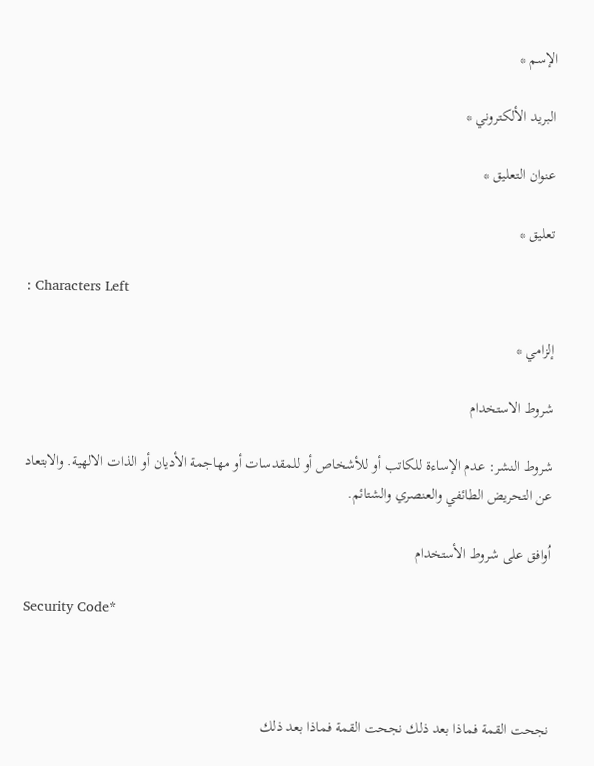الإسم *

البريد الألكتروني *

عنوان التعليق *

تعليق *

: Characters Left

إلزامي *

شروط الاستخدام

شروط النشر: عدم الإساءة للكاتب أو للأشخاص أو للمقدسات أو مهاجمة الأديان أو الذات الالهية. والابتعاد عن التحريض الطائفي والعنصري والشتائم.

اُوافق على شروط الأستخدام

Security Code*



نجحت القمة فماذا بعد ذلك نجحت القمة فماذا بعد ذلك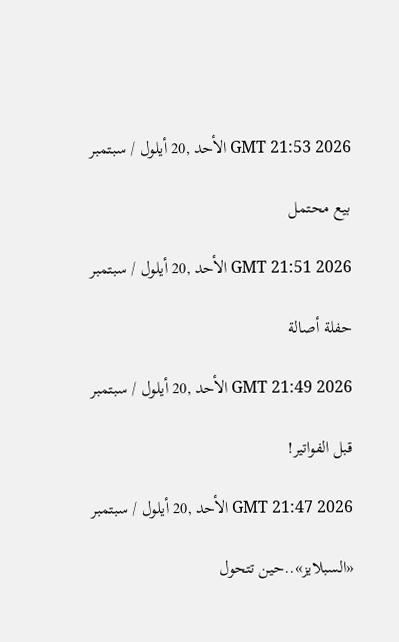GMT 21:53 2026 الأحد ,20 أيلول / سبتمبر

بيع محتمل

GMT 21:51 2026 الأحد ,20 أيلول / سبتمبر

حفلة أصالة

GMT 21:49 2026 الأحد ,20 أيلول / سبتمبر

قبل الفواتير!

GMT 21:47 2026 الأحد ,20 أيلول / سبتمبر

«السبلايز»..حين تتحول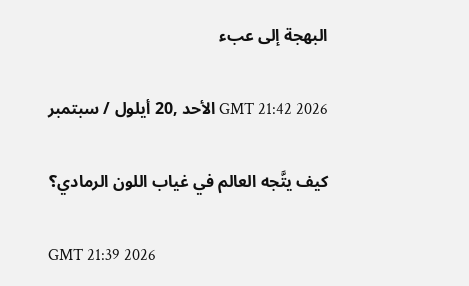البهجة إلى عبء

GMT 21:42 2026 الأحد ,20 أيلول / سبتمبر

كيف يتَّجه العالم في غياب اللون الرمادي؟

GMT 21:39 2026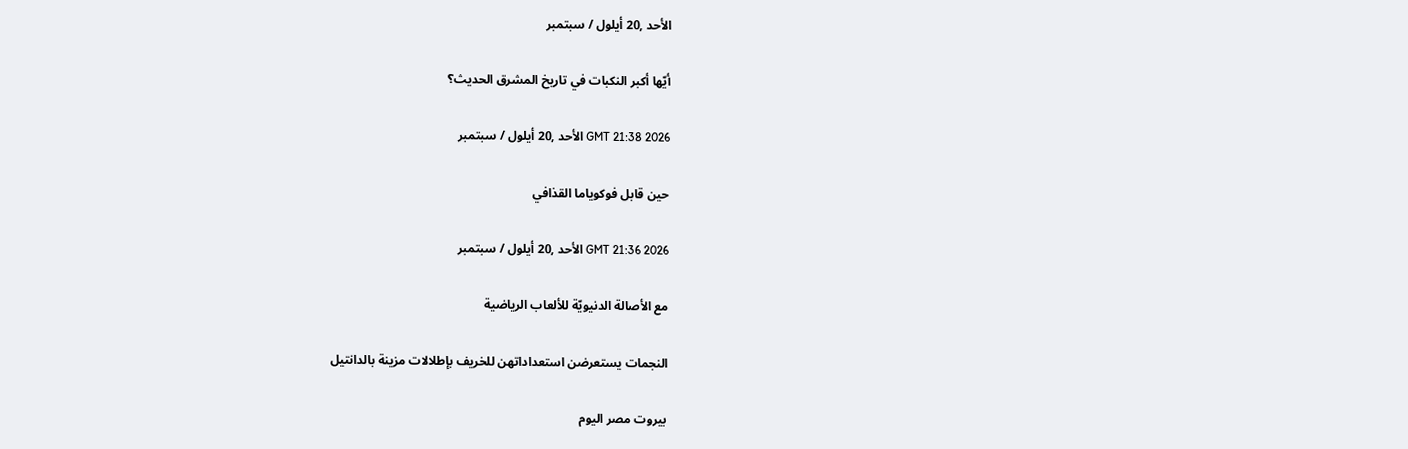الأحد ,20 أيلول / سبتمبر

أيّها أكبر النكبات في تاريخ المشرق الحديث؟

GMT 21:38 2026 الأحد ,20 أيلول / سبتمبر

حين قابل فوكوياما القذافي

GMT 21:36 2026 الأحد ,20 أيلول / سبتمبر

مع الأصالة الدنيويّة للألعاب الرياضية

النجمات يستعرضن استعداداتهن للخريف بإطلالات مزينة بالدانتيل

بيروت مصر اليوم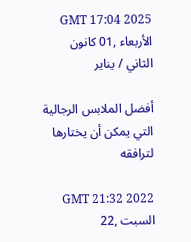GMT 17:04 2025 الأربعاء ,01 كانون الثاني / يناير

أفضل الملابس الرجالية التي يمكن أن يختارها لترافقه

GMT 21:32 2022 السبت ,22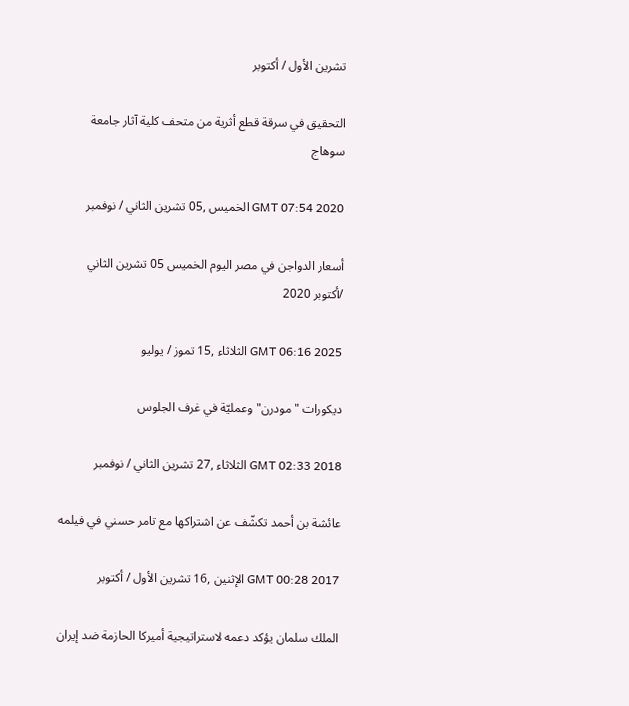تشرين الأول / أكتوبر

التحقيق في سرقة قطع أثرية من متحف كلية آثار جامعة سوهاج

GMT 07:54 2020 الخميس ,05 تشرين الثاني / نوفمبر

أسعار الدواجن في مصر اليوم الخميس 05 تشرين الثاني /أكتوبر 2020

GMT 06:16 2025 الثلاثاء ,15 تموز / يوليو

ديكورات "مودرن" وعمليّة في غرف الجلوس

GMT 02:33 2018 الثلاثاء ,27 تشرين الثاني / نوفمبر

عائشة بن أحمد تكشّف عن اشتراكها مع تامر حسني في فيلمه

GMT 00:28 2017 الإثنين ,16 تشرين الأول / أكتوبر

الملك سلمان يؤكد دعمه لاستراتيجية أميركا الحازمة ضد إيران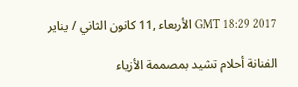GMT 18:29 2017 الأربعاء ,11 كانون الثاني / يناير

الفنانة أحلام تشيد بمصممة الأزياء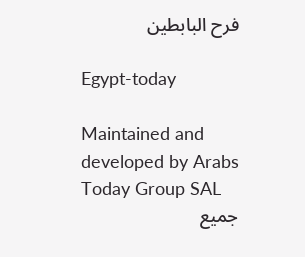فرح البابطين

Egypt-today

Maintained and developed by Arabs Today Group SAL
جميع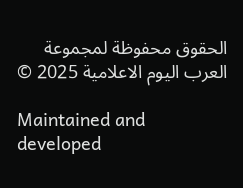الحقوق محفوظة لمجموعة العرب اليوم الاعلامية 2025 ©

Maintained and developed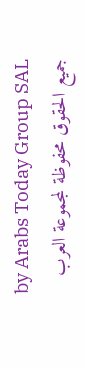by Arabs Today Group SAL
جميع الحقوق محفوظة لمجموعة العرب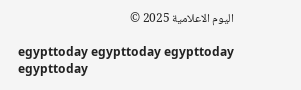اليوم الاعلامية 2025 ©

egypttoday egypttoday egypttoday egypttoday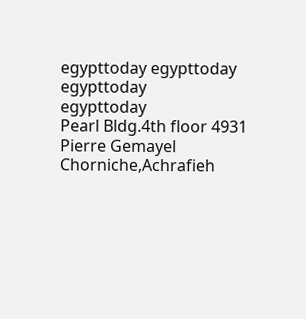egypttoday egypttoday egypttoday
egypttoday
Pearl Bldg.4th floor 4931 Pierre Gemayel Chorniche,Achrafieh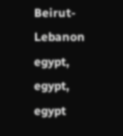Beirut- Lebanon
egypt, egypt, egypt